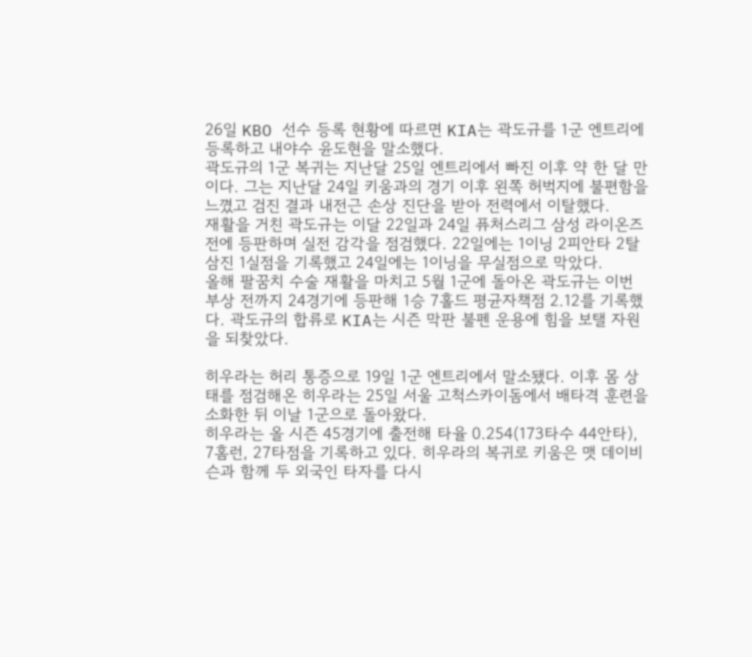26일 KBO 선수 등록 현황에 따르면 KIA는 곽도규를 1군 엔트리에 등록하고 내야수 윤도현을 말소했다.
곽도규의 1군 복귀는 지난달 25일 엔트리에서 빠진 이후 약 한 달 만이다. 그는 지난달 24일 키움과의 경기 이후 왼쪽 허벅지에 불편함을 느꼈고 검진 결과 내전근 손상 진단을 받아 전력에서 이탈했다.
재활을 거친 곽도규는 이달 22일과 24일 퓨처스리그 삼성 라이온즈전에 등판하며 실전 감각을 점검했다. 22일에는 1이닝 2피안타 2탈삼진 1실점을 기록했고 24일에는 1이닝을 무실점으로 막았다.
올해 팔꿈치 수술 재활을 마치고 5월 1군에 돌아온 곽도규는 이번 부상 전까지 24경기에 등판해 1승 7홀드 평균자책점 2.12를 기록했다. 곽도규의 합류로 KIA는 시즌 막판 불펜 운용에 힘을 보탤 자원을 되찾았다.

히우라는 허리 통증으로 19일 1군 엔트리에서 말소됐다. 이후 몸 상태를 점검해온 히우라는 25일 서울 고척스카이돔에서 배타격 훈련을 소화한 뒤 이날 1군으로 돌아왔다.
히우라는 올 시즌 45경기에 출전해 타율 0.254(173타수 44안타), 7홈런, 27타점을 기록하고 있다. 히우라의 복귀로 키움은 맷 데이비슨과 함께 두 외국인 타자를 다시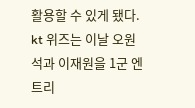활용할 수 있게 됐다.
kt 위즈는 이날 오원석과 이재원을 1군 엔트리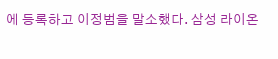에 등록하고 이정범을 말소했다. 삼성 라이온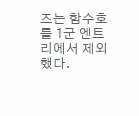즈는 함수호를 1군 엔트리에서 제외했다.